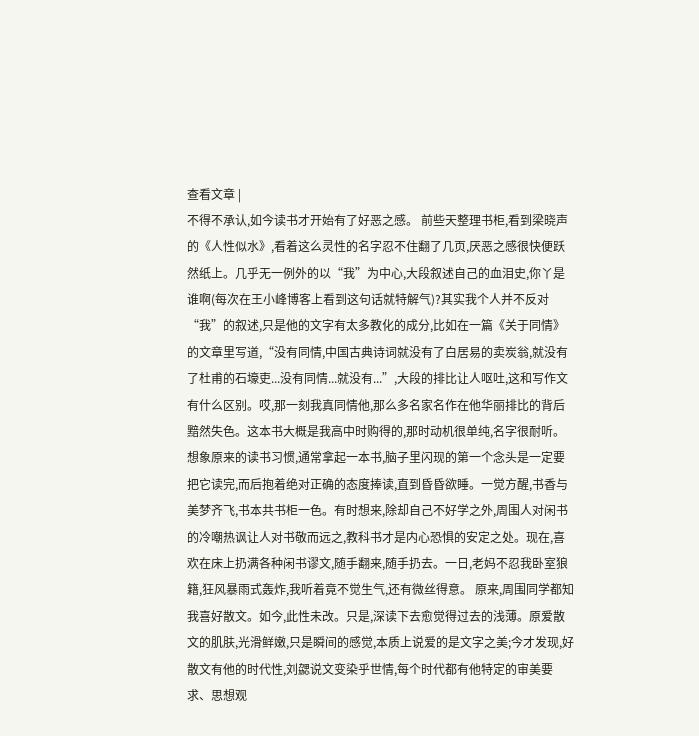查看文章 |
不得不承认,如今读书才开始有了好恶之感。 前些天整理书柜,看到梁晓声的《人性似水》,看着这么灵性的名字忍不住翻了几页,厌恶之感很快便跃然纸上。几乎无一例外的以“我”为中心,大段叙述自己的血泪史,你丫是谁啊(每次在王小峰博客上看到这句话就特解气)?其实我个人并不反对“我”的叙述,只是他的文字有太多教化的成分,比如在一篇《关于同情》的文章里写道,“没有同情,中国古典诗词就没有了白居易的卖炭翁,就没有了杜甫的石壕吏...没有同情...就没有...”,大段的排比让人呕吐,这和写作文有什么区别。哎,那一刻我真同情他,那么多名家名作在他华丽排比的背后黯然失色。这本书大概是我高中时购得的,那时动机很单纯,名字很耐听。 想象原来的读书习惯,通常拿起一本书,脑子里闪现的第一个念头是一定要把它读完,而后抱着绝对正确的态度捧读,直到昏昏欲睡。一觉方醒,书香与美梦齐飞,书本共书柜一色。有时想来,除却自己不好学之外,周围人对闲书的冷嘲热讽让人对书敬而远之,教科书才是内心恐惧的安定之处。现在,喜欢在床上扔满各种闲书谬文,随手翻来,随手扔去。一日,老妈不忍我卧室狼籍,狂风暴雨式轰炸,我听着竟不觉生气,还有微丝得意。 原来,周围同学都知我喜好散文。如今,此性未改。只是,深读下去愈觉得过去的浅薄。原爱散文的肌肤,光滑鲜嫩,只是瞬间的感觉,本质上说爱的是文字之美;今才发现,好散文有他的时代性,刘勰说文变染乎世情,每个时代都有他特定的审美要求、思想观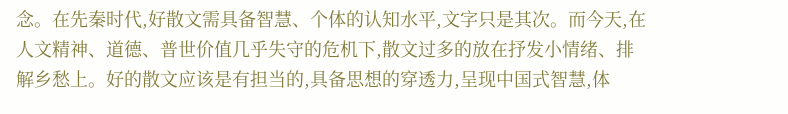念。在先秦时代,好散文需具备智慧、个体的认知水平,文字只是其次。而今天,在人文精神、道德、普世价值几乎失守的危机下,散文过多的放在抒发小情绪、排解乡愁上。好的散文应该是有担当的,具备思想的穿透力,呈现中国式智慧,体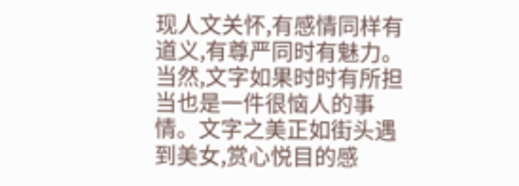现人文关怀,有感情同样有道义,有尊严同时有魅力。 当然,文字如果时时有所担当也是一件很恼人的事情。文字之美正如街头遇到美女,赏心悦目的感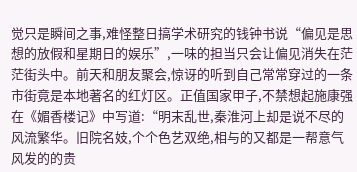觉只是瞬间之事,难怪整日搞学术研究的钱钟书说“偏见是思想的放假和星期日的娱乐”,一味的担当只会让偏见消失在茫茫街头中。前天和朋友聚会,惊讶的听到自己常常穿过的一条市街竟是本地著名的红灯区。正值国家甲子,不禁想起施康强在《媚香楼记》中写道:“明末乱世,秦淮河上却是说不尽的风流繁华。旧院名妓,个个色艺双绝,相与的又都是一帮意气风发的的贵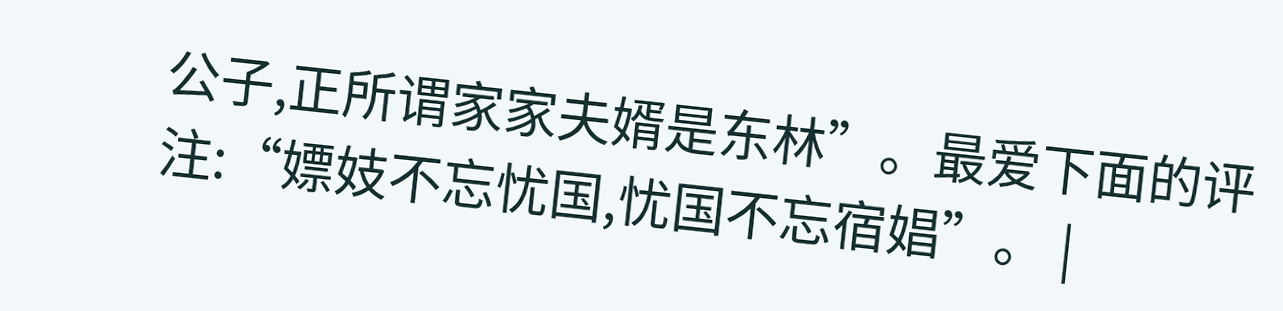公子,正所谓家家夫婿是东林”。最爱下面的评注:“嫖妓不忘忧国,忧国不忘宿娼”。 |